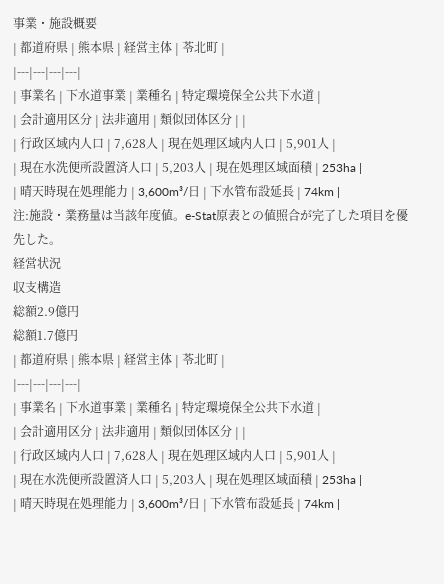事業・施設概要
| 都道府県 | 熊本県 | 経営主体 | 苓北町 |
|---|---|---|---|
| 事業名 | 下水道事業 | 業種名 | 特定環境保全公共下水道 |
| 会計適用区分 | 法非適用 | 類似団体区分 | |
| 行政区域内人口 | 7,628人 | 現在処理区域内人口 | 5,901人 |
| 現在水洗便所設置済人口 | 5,203人 | 現在処理区域面積 | 253ha |
| 晴天時現在処理能力 | 3,600m³/日 | 下水管布設延長 | 74km |
注:施設・業務量は当該年度値。e-Stat原表との値照合が完了した項目を優先した。
経営状況
収支構造
総額2.9億円
総額1.7億円
| 都道府県 | 熊本県 | 経営主体 | 苓北町 |
|---|---|---|---|
| 事業名 | 下水道事業 | 業種名 | 特定環境保全公共下水道 |
| 会計適用区分 | 法非適用 | 類似団体区分 | |
| 行政区域内人口 | 7,628人 | 現在処理区域内人口 | 5,901人 |
| 現在水洗便所設置済人口 | 5,203人 | 現在処理区域面積 | 253ha |
| 晴天時現在処理能力 | 3,600m³/日 | 下水管布設延長 | 74km |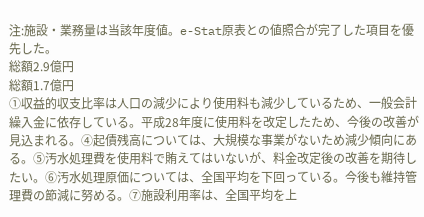注:施設・業務量は当該年度値。e-Stat原表との値照合が完了した項目を優先した。
総額2.9億円
総額1.7億円
①収益的収支比率は人口の減少により使用料も減少しているため、一般会計繰入金に依存している。平成28年度に使用料を改定したため、今後の改善が見込まれる。④起債残高については、大規模な事業がないため減少傾向にある。⑤汚水処理費を使用料で賄えてはいないが、料金改定後の改善を期待したい。⑥汚水処理原価については、全国平均を下回っている。今後も維持管理費の節減に努める。⑦施設利用率は、全国平均を上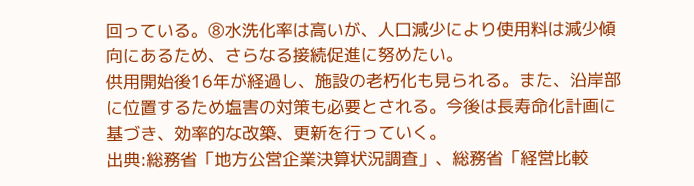回っている。⑧水洗化率は高いが、人口減少により使用料は減少傾向にあるため、さらなる接続促進に努めたい。
供用開始後16年が経過し、施設の老朽化も見られる。また、沿岸部に位置するため塩害の対策も必要とされる。今後は長寿命化計画に基づき、効率的な改築、更新を行っていく。
出典:総務省「地方公営企業決算状況調査」、総務省「経営比較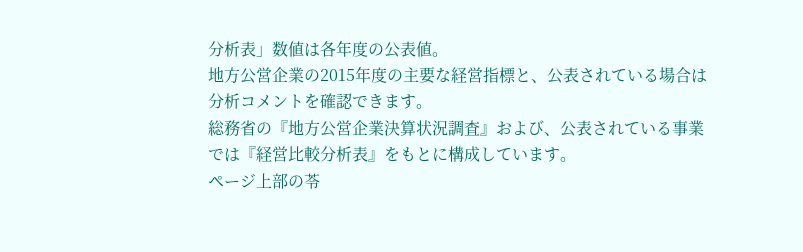分析表」数値は各年度の公表値。
地方公営企業の2015年度の主要な経営指標と、公表されている場合は分析コメントを確認できます。
総務省の『地方公営企業決算状況調査』および、公表されている事業では『経営比較分析表』をもとに構成しています。
ページ上部の苓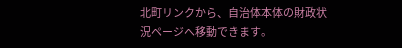北町リンクから、自治体本体の財政状況ページへ移動できます。